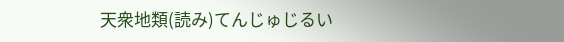天衆地類(読み)てんじゅじるい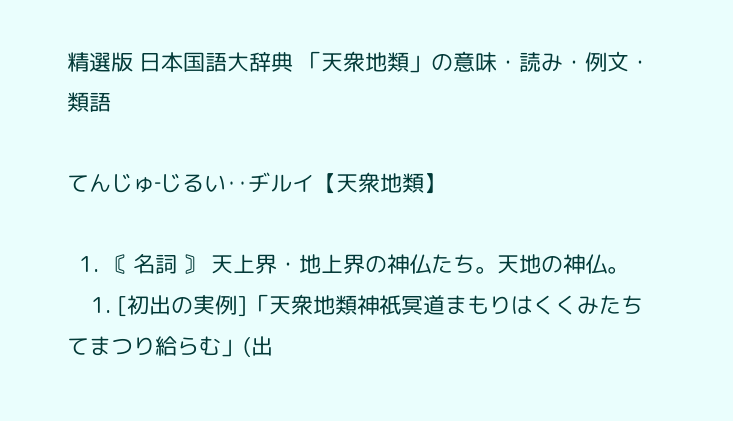精選版 日本国語大辞典 「天衆地類」の意味・読み・例文・類語

てんじゅ‐じるい‥ヂルイ【天衆地類】

  1. 〘 名詞 〙 天上界・地上界の神仏たち。天地の神仏。
    1. [初出の実例]「天衆地類神祇冥道まもりはくくみたちてまつり給らむ」(出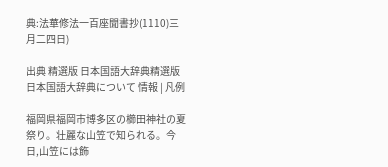典:法華修法一百座聞書抄(1110)三月二四日)

出典 精選版 日本国語大辞典精選版 日本国語大辞典について 情報 | 凡例

福岡県福岡市博多区の櫛田神社の夏祭り。壮麗な山笠で知られる。今日,山笠には飾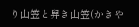り山笠と舁き山笠(かきや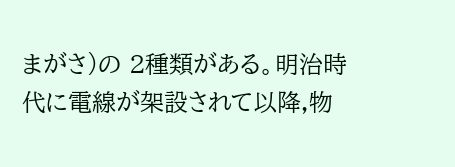まがさ)の 2種類がある。明治時代に電線が架設されて以降,物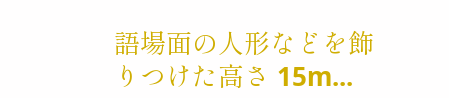語場面の人形などを飾りつけた高さ 15m...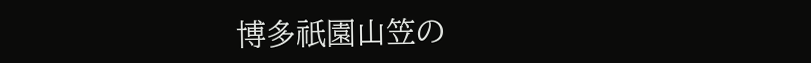博多祇園山笠の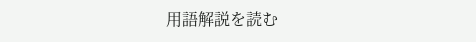用語解説を読む